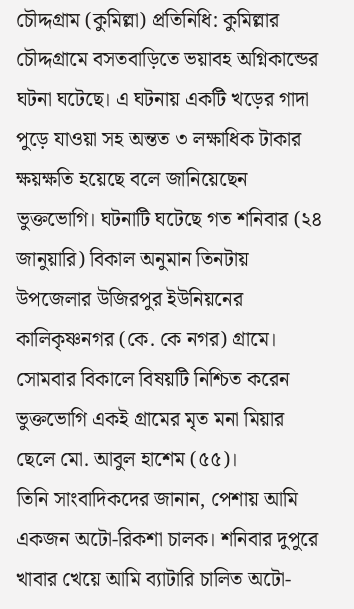চৌদ্দগ্রাম (কুমিল্লা) প্রতিনিধি: কুমিল্লার চৌদ্দগ্রামে বসতবাড়িতে ভয়াবহ অগ্নিকান্ডের ঘটনা ঘটেছে। এ ঘটনায় একটি খড়ের গাদা পুড়ে যাওয়া সহ অন্তত ৩ লক্ষাধিক টাকার ক্ষয়ক্ষতি হয়েছে বলে জানিয়েছেন ভুক্তভোগি। ঘটনাটি ঘটেছে গত শনিবার (২৪ জানুয়ারি) বিকাল অনুমান তিনটায় উপজেলার উজিরপুর ইউনিয়নের কালিকৃষ্ণনগর (কে. কে নগর) গ্রামে। সোমবার বিকালে বিষয়টি নিশ্চিত করেন ভুক্তভোগি একই গ্রামের মৃত মনা মিয়ার ছেলে মো. আবুল হাশেম (৫৫)।
তিনি সাংবাদিকদের জানান, পেশায় আমি একজন অটো-রিকশা চালক। শনিবার দুপুরে খাবার খেয়ে আমি ব্যাটারি চালিত অটো-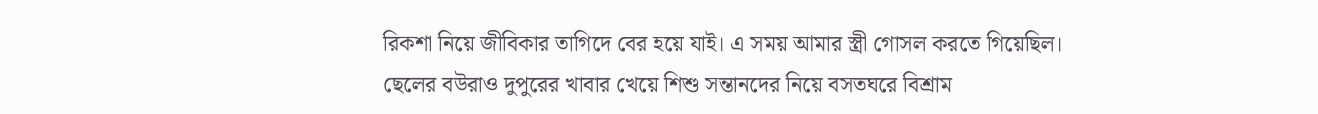রিকশা নিয়ে জীবিকার তাগিদে বের হয়ে যাই। এ সময় আমার স্ত্রী গোসল করতে গিয়েছিল। ছেলের বউরাও দুপুরের খাবার খেয়ে শিশু সন্তানদের নিয়ে বসতঘরে বিশ্রাম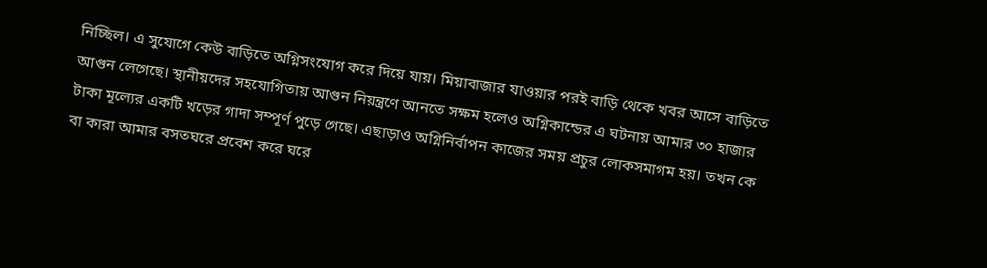নিচ্ছিল। এ সুযোগে কেউ বাড়িতে অগ্নিসংযোগ করে দিয়ে যায়। মিয়াবাজার যাওয়ার পরই বাড়ি থেকে খবর আসে বাড়িতে আগুন লেগেছে। স্থানীয়দের সহযোগিতায় আগুন নিয়ন্ত্রণে আনতে সক্ষম হলেও অগ্নিকান্ডের এ ঘটনায় আমার ৩০ হাজার টাকা মূল্যের একটি খড়ের গাদা সম্পূর্ণ পুড়ে গেছে। এছাড়াও অগ্নিনির্বাপন কাজের সময় প্রচুর লোকসমাগম হয়। তখন কে বা কারা আমার বসতঘরে প্রবেশ করে ঘরে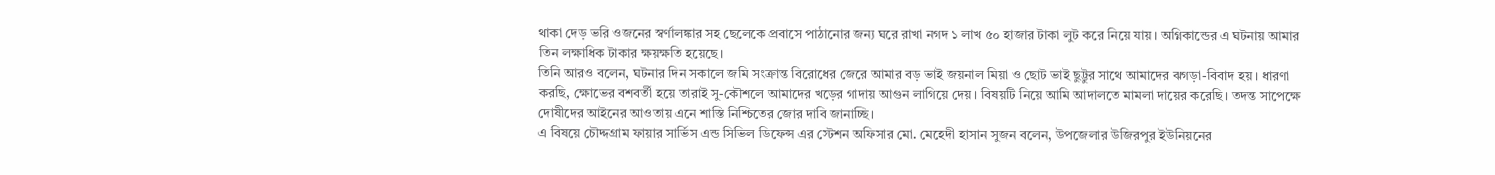থাকা দেড় ভরি ওজনের স্বর্ণালঙ্কার সহ ছেলেকে প্রবাসে পাঠানোর জন্য ঘরে রাখা নগদ ১ লাখ ৫০ হাজার টাকা লুট করে নিয়ে যায়। অগ্নিকান্ডের এ ঘটনায় আমার তিন লক্ষাধিক টাকার ক্ষয়ক্ষতি হয়েছে।
তিনি আরও বলেন, ঘটনার দিন সকালে জমি সংক্রান্ত বিরোধের জেরে আমার বড় ভাই জয়নাল মিয়া ও ছোট ভাই ছুট্টুর সাথে আমাদের ঝগড়া-বিবাদ হয়। ধারণা করছি, ক্ষোভের বশবর্তী হয়ে তারাই সু-কৌশলে আমাদের খড়ের গাদায় আগুন লাগিয়ে দেয়। বিষয়টি নিয়ে আমি আদালতে মামলা দায়ের করেছি। তদন্ত সাপেক্ষে দোষীদের আইনের আওতায় এনে শাস্তি নিশ্চিতের জোর দাবি জানাচ্ছি।
এ বিষয়ে চৌদ্দগ্রাম ফায়ার সার্ভিস এন্ড সিভিল ডিফেন্স এর স্টেশন অফিসার মো. মেহেদী হাসান সুজন বলেন, উপজেলার উজিরপুর ইউনিয়নের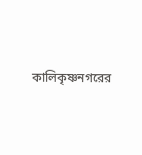কালিকৃষ্ণনগরের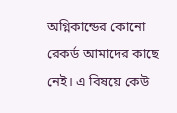অগ্নিকান্ডের কোনো রেকর্ড আমাদের কাছে নেই। এ বিষয়ে কেউ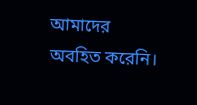আমাদের অবহিত করেনি।